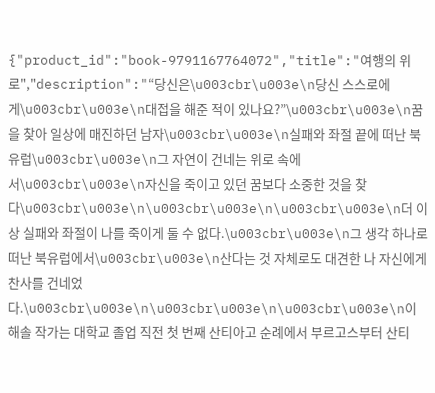{"product_id":"book-9791167764072","title":"여행의 위로","description":"“당신은\u003cbr\u003e\n당신 스스로에게\u003cbr\u003e\n대접을 해준 적이 있나요?”\u003cbr\u003e\n꿈을 찾아 일상에 매진하던 남자\u003cbr\u003e\n실패와 좌절 끝에 떠난 북유럽\u003cbr\u003e\n그 자연이 건네는 위로 속에서\u003cbr\u003e\n자신을 죽이고 있던 꿈보다 소중한 것을 찾다\u003cbr\u003e\n\u003cbr\u003e\n\u003cbr\u003e\n더 이상 실패와 좌절이 나를 죽이게 둘 수 없다.\u003cbr\u003e\n그 생각 하나로 떠난 북유럽에서\u003cbr\u003e\n산다는 것 자체로도 대견한 나 자신에게 찬사를 건네었다.\u003cbr\u003e\n\u003cbr\u003e\n\u003cbr\u003e\n이해솔 작가는 대학교 졸업 직전 첫 번째 산티아고 순례에서 부르고스부터 산티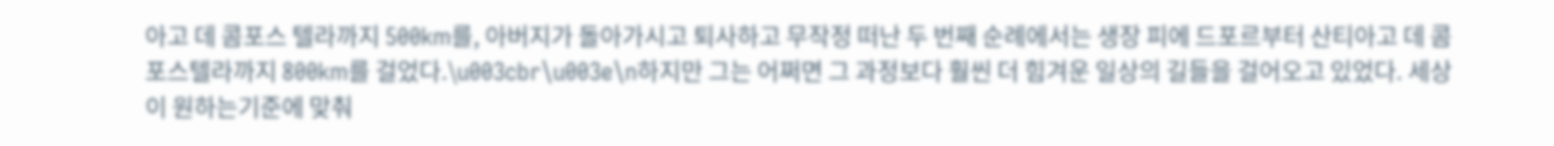아고 데 콤포스 텔라까지 500km를, 아버지가 돌아가시고 퇴사하고 무작정 떠난 두 번째 순례에서는 생장 피에 드포르부터 산티아고 데 콤포스텔라까지 800km를 걸었다.\u003cbr\u003e\n하지만 그는 어쩌면 그 과정보다 훨씬 더 힘겨운 일상의 길들을 걸어오고 있었다. 세상이 원하는기준에 맞춰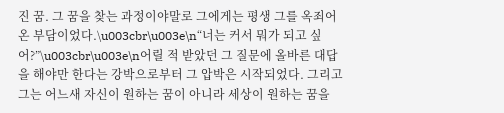진 꿈. 그 꿈을 찾는 과정이야말로 그에게는 평생 그를 옥죄어 온 부담이었다.\u003cbr\u003e\n“너는 커서 뭐가 되고 싶어?”\u003cbr\u003e\n어릴 적 받았던 그 질문에 올바른 대답을 해야만 한다는 강박으로부터 그 압박은 시작되었다. 그리고 그는 어느새 자신이 원하는 꿈이 아니라 세상이 원하는 꿈을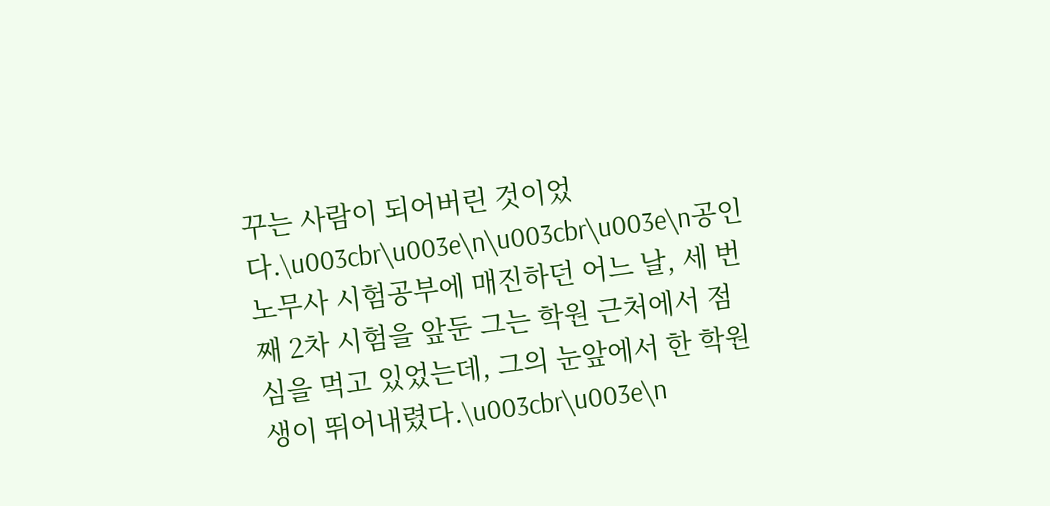꾸는 사람이 되어버린 것이었다.\u003cbr\u003e\n\u003cbr\u003e\n공인 노무사 시험공부에 매진하던 어느 날, 세 번째 2차 시험을 앞둔 그는 학원 근처에서 점심을 먹고 있었는데, 그의 눈앞에서 한 학원생이 뛰어내렸다.\u003cbr\u003e\n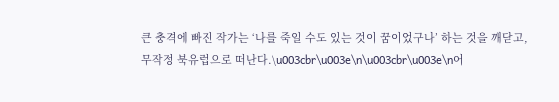큰 충격에 빠진 작가는 ‘나를 죽일 수도 있는 것이 꿈이었구나’ 하는 것을 깨닫고, 무작정 북유럽으로 떠난다.\u003cbr\u003e\n\u003cbr\u003e\n어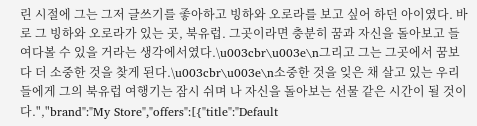린 시절에 그는 그저 글쓰기를 좋아하고 빙하와 오로라를 보고 싶어 하던 아이였다. 바로 그 빙하와 오로라가 있는 곳, 북유럽. 그곳이라면 충분히 꿈과 자신을 돌아보고 들여다볼 수 있을 거라는 생각에서였다.\u003cbr\u003e\n그리고 그는 그곳에서 꿈보다 더 소중한 것을 찾게 된다.\u003cbr\u003e\n소중한 것을 잊은 채 살고 있는 우리들에게 그의 북유럽 여행기는 잠시 쉬며 나 자신을 돌아보는 선물 같은 시간이 될 것이다.","brand":"My Store","offers":[{"title":"Default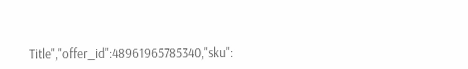Title","offer_id":48961965785340,"sku":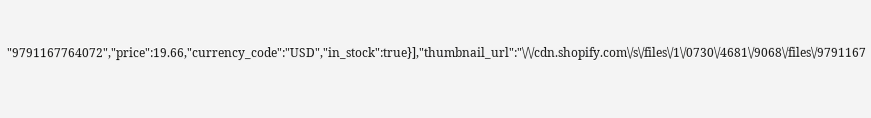"9791167764072","price":19.66,"currency_code":"USD","in_stock":true}],"thumbnail_url":"\/\/cdn.shopify.com\/s\/files\/1\/0730\/4681\/9068\/files\/9791167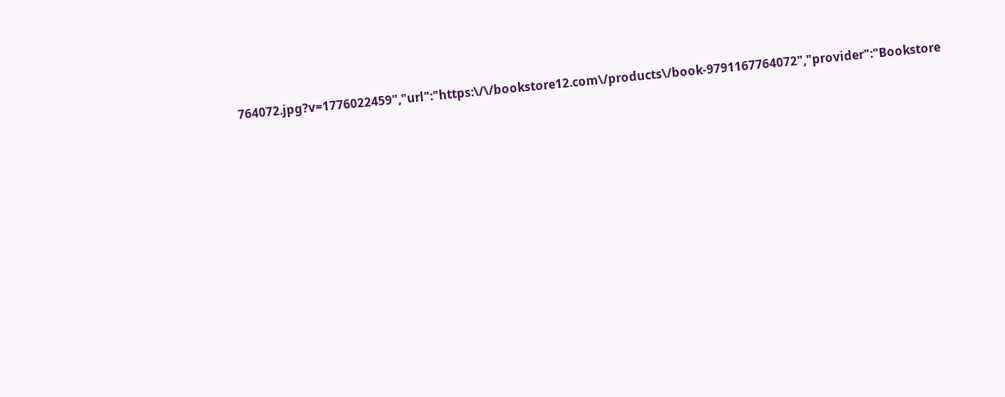764072.jpg?v=1776022459","url":"https:\/\/bookstore12.com\/products\/book-9791167764072","provider":"Bookstore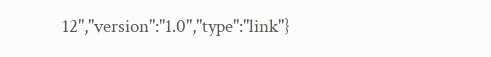12","version":"1.0","type":"link"}